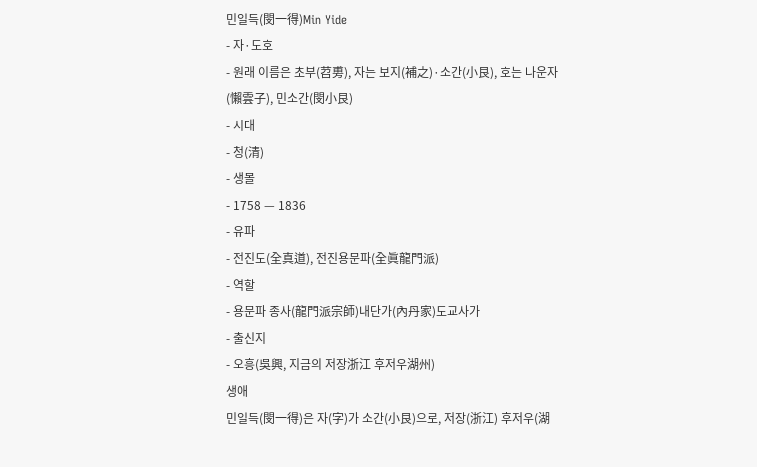민일득(閔一得)Min Yide
- 자·도호
- 원래 이름은 초부(苕旉), 자는 보지(補之)·소간(小艮), 호는 나운자(懶雲子), 민소간(閔小艮)
- 시대
- 청(清)
- 생몰
- 1758 — 1836
- 유파
- 전진도(全真道), 전진용문파(全眞龍門派)
- 역할
- 용문파 종사(龍門派宗師)내단가(內丹家)도교사가
- 출신지
- 오흥(吳興, 지금의 저장浙江 후저우湖州)
생애
민일득(閔一得)은 자(字)가 소간(小艮)으로, 저장(浙江) 후저우(湖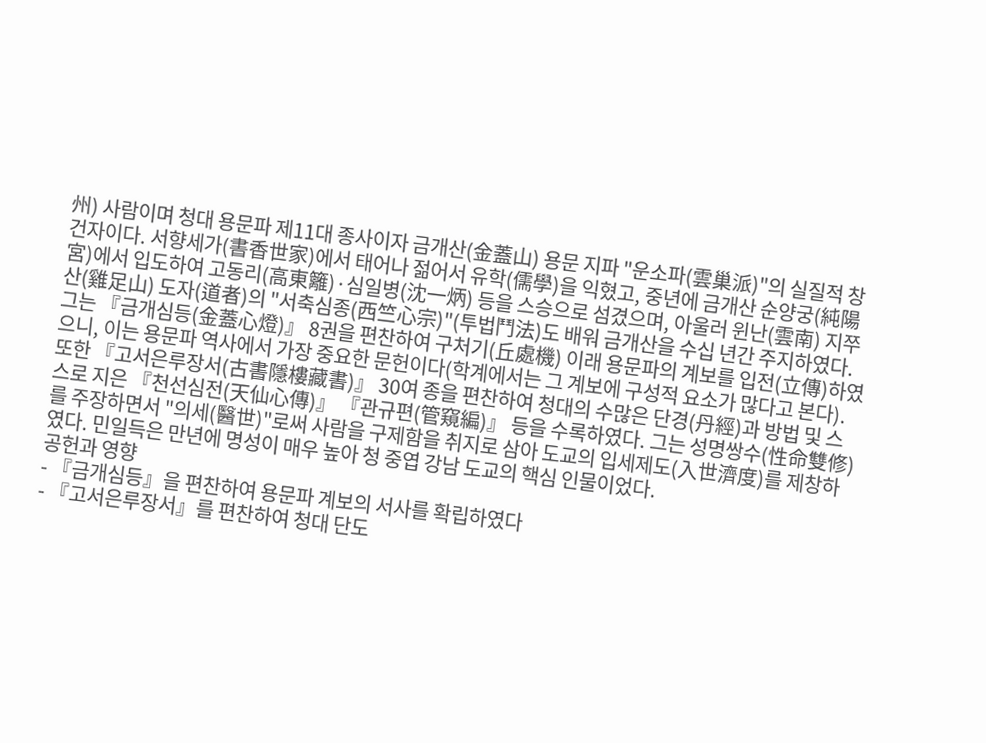州) 사람이며 청대 용문파 제11대 종사이자 금개산(金蓋山) 용문 지파 "운소파(雲巢派)"의 실질적 창건자이다. 서향세가(書香世家)에서 태어나 젊어서 유학(儒學)을 익혔고, 중년에 금개산 순양궁(純陽宮)에서 입도하여 고동리(高東籬)·심일병(沈一炳) 등을 스승으로 섬겼으며, 아울러 윈난(雲南) 지쭈산(雞足山) 도자(道者)의 "서축심종(西竺心宗)"(투법鬥法)도 배워 금개산을 수십 년간 주지하였다. 그는 『금개심등(金蓋心燈)』 8권을 편찬하여 구처기(丘處機) 이래 용문파의 계보를 입전(立傳)하였으니, 이는 용문파 역사에서 가장 중요한 문헌이다(학계에서는 그 계보에 구성적 요소가 많다고 본다). 또한 『고서은루장서(古書隱樓藏書)』 30여 종을 편찬하여 청대의 수많은 단경(丹經)과 방법 및 스스로 지은 『천선심전(天仙心傳)』 『관규편(管窺編)』 등을 수록하였다. 그는 성명쌍수(性命雙修)를 주장하면서 "의세(醫世)"로써 사람을 구제함을 취지로 삼아 도교의 입세제도(入世濟度)를 제창하였다. 민일득은 만년에 명성이 매우 높아 청 중엽 강남 도교의 핵심 인물이었다.
공헌과 영향
- 『금개심등』을 편찬하여 용문파 계보의 서사를 확립하였다
- 『고서은루장서』를 편찬하여 청대 단도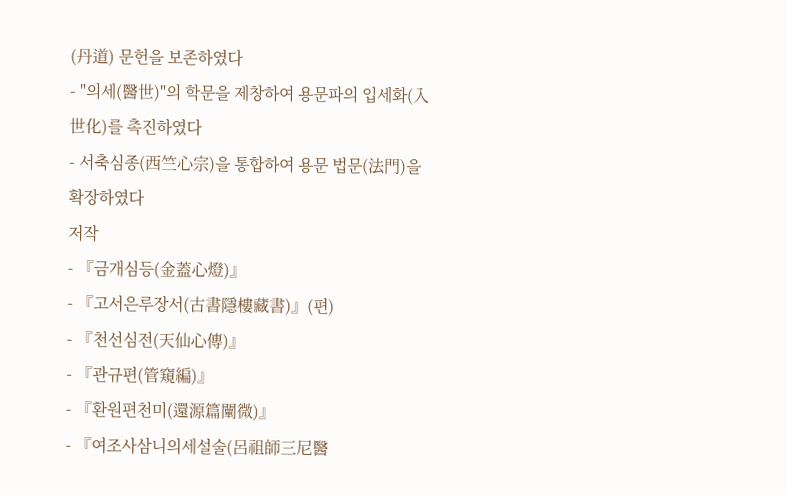(丹道) 문헌을 보존하였다
- "의세(醫世)"의 학문을 제창하여 용문파의 입세화(入世化)를 촉진하였다
- 서축심종(西竺心宗)을 통합하여 용문 법문(法門)을 확장하였다
저작
- 『금개심등(金蓋心燈)』
- 『고서은루장서(古書隱樓藏書)』(편)
- 『천선심전(天仙心傳)』
- 『관규편(管窺編)』
- 『환원편천미(還源篇闡微)』
- 『여조사삼니의세설술(呂祖師三尼醫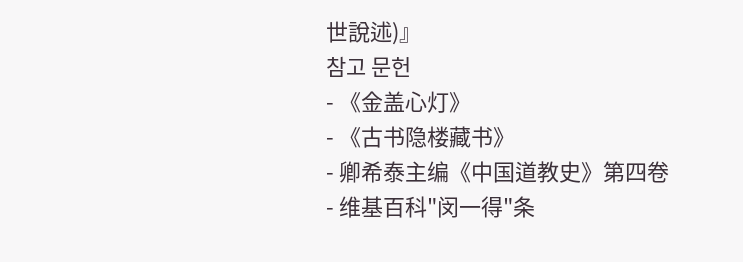世說述)』
참고 문헌
- 《金盖心灯》
- 《古书隐楼藏书》
- 卿希泰主编《中国道教史》第四卷
- 维基百科"闵一得"条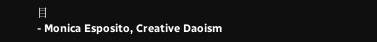目
- Monica Esposito, Creative Daoism